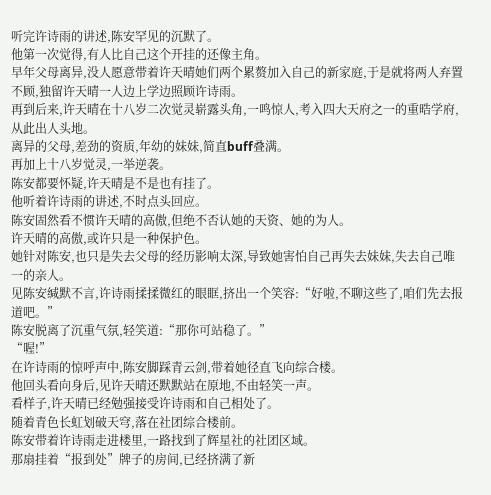听完许诗雨的讲述,陈安罕见的沉默了。
他第一次觉得,有人比自己这个开挂的还像主角。
早年父母离异,没人愿意带着许天晴她们两个累赘加入自己的新家庭,于是就将两人弃置不顾,独留许天晴一人边上学边照顾许诗雨。
再到后来,许天晴在十八岁二次觉灵崭露头角,一鸣惊人,考入四大天府之一的重晧学府,从此出人头地。
离异的父母,差劲的资质,年幼的妹妹,简直buff叠满。
再加上十八岁觉灵,一举逆袭。
陈安都要怀疑,许天晴是不是也有挂了。
他听着许诗雨的讲述,不时点头回应。
陈安固然看不惯许天晴的高傲,但绝不否认她的天资、她的为人。
许天晴的高傲,或许只是一种保护色。
她针对陈安,也只是失去父母的经历影响太深,导致她害怕自己再失去妹妹,失去自己唯一的亲人。
见陈安缄默不言,许诗雨揉揉微红的眼眶,挤出一个笑容:“好啦,不聊这些了,咱们先去报道吧。”
陈安脱离了沉重气氛,轻笑道:“那你可站稳了。”
“喔!”
在许诗雨的惊呼声中,陈安脚踩青云剑,带着她径直飞向综合楼。
他回头看向身后,见许天晴还默默站在原地,不由轻笑一声。
看样子,许天晴已经勉强接受许诗雨和自己相处了。
随着青色长虹划破天穹,落在社团综合楼前。
陈安带着许诗雨走进楼里,一路找到了辉星社的社团区域。
那扇挂着“报到处”牌子的房间,已经挤满了新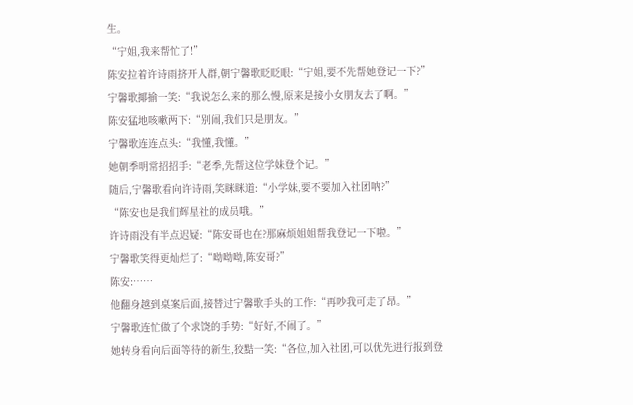生。
“宁姐,我来帮忙了!”
陈安拉着许诗雨挤开人群,朝宁馨歌眨眨眼:“宁姐,要不先帮她登记一下?”
宁馨歌揶揄一笑:“我说怎么来的那么慢,原来是接小女朋友去了啊。”
陈安猛地咳嗽两下:“别闹,我们只是朋友。”
宁馨歌连连点头:“我懂,我懂。”
她朝季明常招招手:“老季,先帮这位学妹登个记。”
随后,宁馨歌看向许诗雨,笑眯眯道:“小学妹,要不要加入社团呐?”
“陈安也是我们辉星社的成员哦。”
许诗雨没有半点迟疑:“陈安哥也在?那麻烦姐姐帮我登记一下啦。”
宁馨歌笑得更灿烂了:“呦呦呦,陈安哥?”
陈安:……
他翻身越到桌案后面,接替过宁馨歌手头的工作:“再吵我可走了昂。”
宁馨歌连忙做了个求饶的手势:“好好,不闹了。”
她转身看向后面等待的新生,狡黠一笑:“各位,加入社团,可以优先进行报到登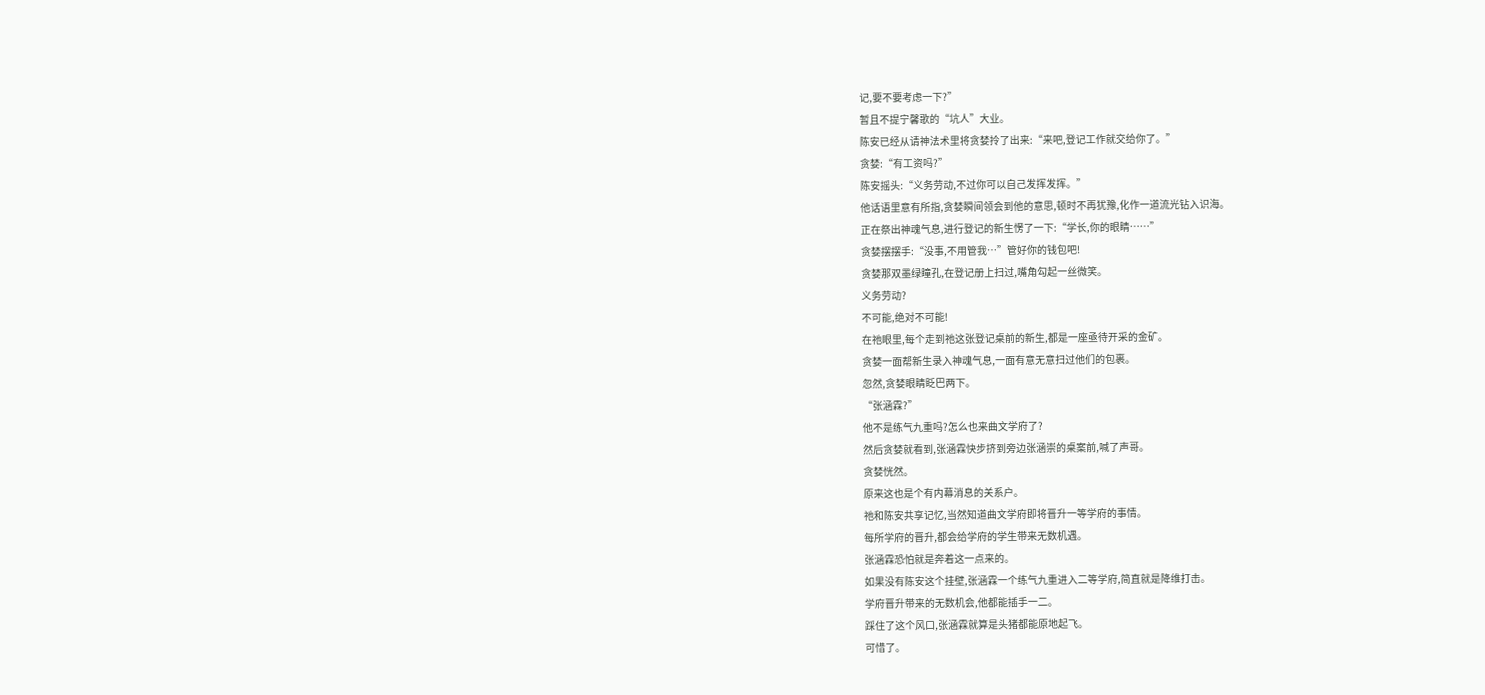记,要不要考虑一下?”
暂且不提宁馨歌的“坑人”大业。
陈安已经从请神法术里将贪婪拎了出来:“来吧,登记工作就交给你了。”
贪婪:“有工资吗?”
陈安摇头:“义务劳动,不过你可以自己发挥发挥。”
他话语里意有所指,贪婪瞬间领会到他的意思,顿时不再犹豫,化作一道流光钻入识海。
正在祭出神魂气息,进行登记的新生愣了一下:“学长,你的眼睛……”
贪婪摆摆手:“没事,不用管我…”管好你的钱包吧!
贪婪那双墨绿瞳孔,在登记册上扫过,嘴角勾起一丝微笑。
义务劳动?
不可能,绝对不可能!
在祂眼里,每个走到祂这张登记桌前的新生,都是一座亟待开采的金矿。
贪婪一面帮新生录入神魂气息,一面有意无意扫过他们的包裹。
忽然,贪婪眼睛眨巴两下。
“张涵霖?”
他不是练气九重吗?怎么也来曲文学府了?
然后贪婪就看到,张涵霖快步挤到旁边张涵崇的桌案前,喊了声哥。
贪婪恍然。
原来这也是个有内幕消息的关系户。
祂和陈安共享记忆,当然知道曲文学府即将晋升一等学府的事情。
每所学府的晋升,都会给学府的学生带来无数机遇。
张涵霖恐怕就是奔着这一点来的。
如果没有陈安这个挂壁,张涵霖一个练气九重进入二等学府,简直就是降维打击。
学府晋升带来的无数机会,他都能插手一二。
踩住了这个风口,张涵霖就算是头猪都能原地起飞。
可惜了。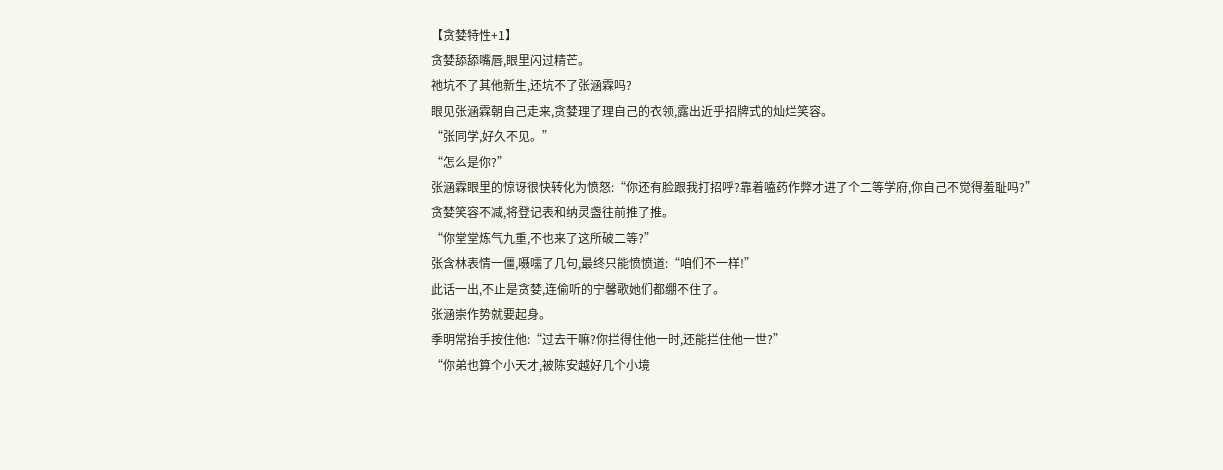【贪婪特性+1】
贪婪舔舔嘴唇,眼里闪过精芒。
祂坑不了其他新生,还坑不了张涵霖吗?
眼见张涵霖朝自己走来,贪婪理了理自己的衣领,露出近乎招牌式的灿烂笑容。
“张同学,好久不见。”
“怎么是你?”
张涵霖眼里的惊讶很快转化为愤怒:“你还有脸跟我打招呼?靠着嗑药作弊才进了个二等学府,你自己不觉得羞耻吗?”
贪婪笑容不减,将登记表和纳灵盏往前推了推。
“你堂堂炼气九重,不也来了这所破二等?”
张含林表情一僵,嗫嚅了几句,最终只能愤愤道:“咱们不一样!”
此话一出,不止是贪婪,连偷听的宁馨歌她们都绷不住了。
张涵崇作势就要起身。
季明常抬手按住他:“过去干嘛?你拦得住他一时,还能拦住他一世?”
“你弟也算个小天才,被陈安越好几个小境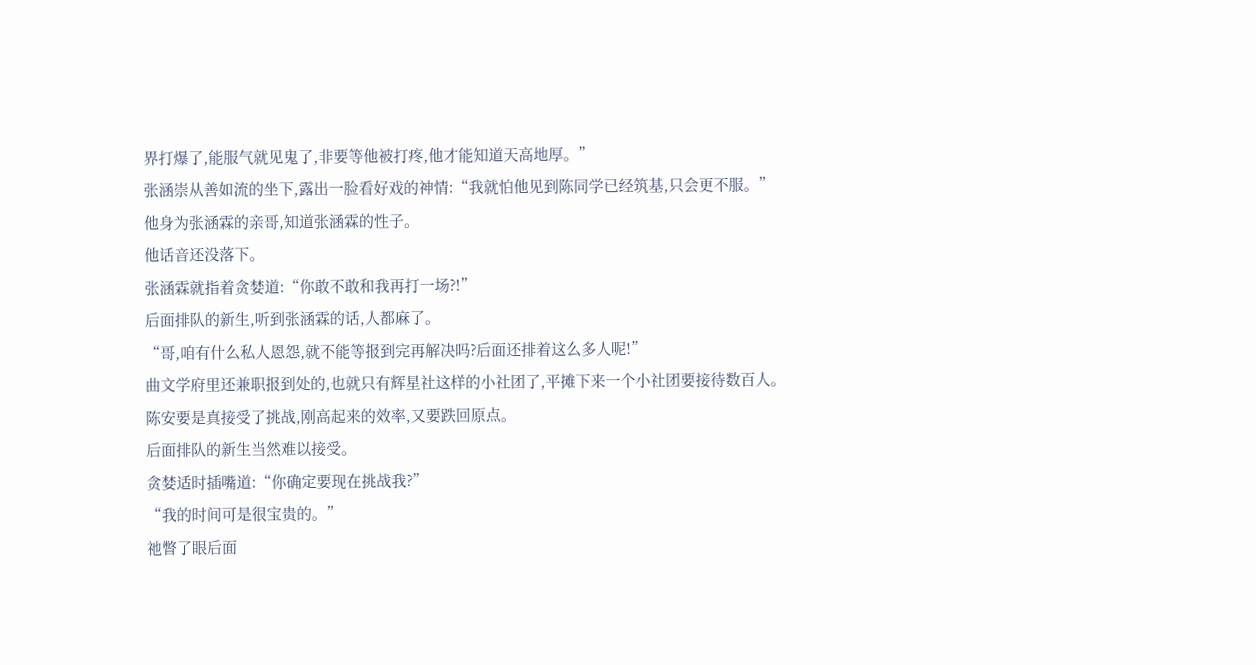界打爆了,能服气就见鬼了,非要等他被打疼,他才能知道天高地厚。”
张涵崇从善如流的坐下,露出一脸看好戏的神情:“我就怕他见到陈同学已经筑基,只会更不服。”
他身为张涵霖的亲哥,知道张涵霖的性子。
他话音还没落下。
张涵霖就指着贪婪道:“你敢不敢和我再打一场?!”
后面排队的新生,听到张涵霖的话,人都麻了。
“哥,咱有什么私人恩怨,就不能等报到完再解决吗?后面还排着这么多人呢!”
曲文学府里还兼职报到处的,也就只有辉星社这样的小社团了,平摊下来一个小社团要接待数百人。
陈安要是真接受了挑战,刚高起来的效率,又要跌回原点。
后面排队的新生当然难以接受。
贪婪适时插嘴道:“你确定要现在挑战我?”
“我的时间可是很宝贵的。”
祂瞥了眼后面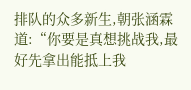排队的众多新生,朝张涵霖道:“你要是真想挑战我,最好先拿出能抵上我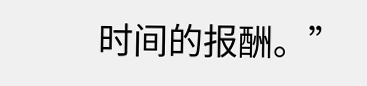时间的报酬。”